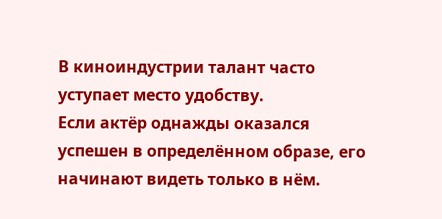В киноиндустрии талант часто уступает место удобству.
Если актёр однажды оказался успешен в определённом образе, его начинают видеть только в нём.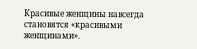Красивые женщины навсегда становятся «красивыми женщинами».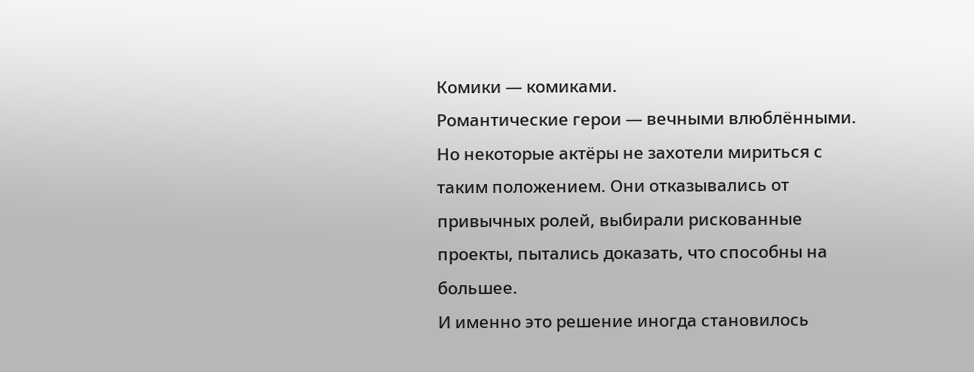Комики — комиками.
Романтические герои — вечными влюблёнными.
Но некоторые актёры не захотели мириться с таким положением. Они отказывались от привычных ролей, выбирали рискованные проекты, пытались доказать, что способны на большее.
И именно это решение иногда становилось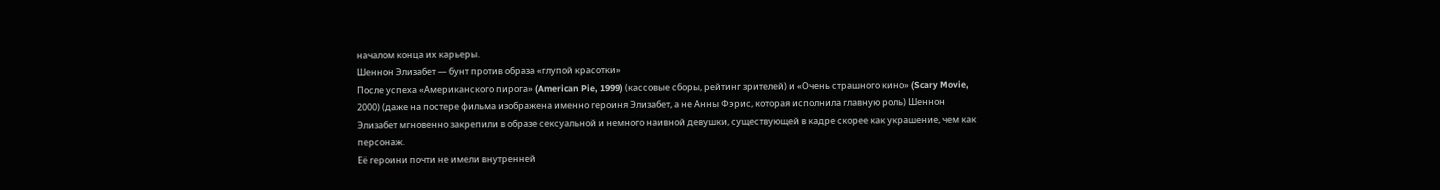началом конца их карьеры.
Шеннон Элизабет — бунт против образа «глупой красотки»
После успеха «Американского пирога» (American Pie, 1999) (кассовые сборы, рейтинг зрителей) и «Очень страшного кино» (Scary Movie, 2000) (даже на постере фильма изображена именно героиня Элизабет, а не Анны Фэрис, которая исполнила главную роль) Шеннон Элизабет мгновенно закрепили в образе сексуальной и немного наивной девушки, существующей в кадре скорее как украшение, чем как персонаж.
Её героини почти не имели внутренней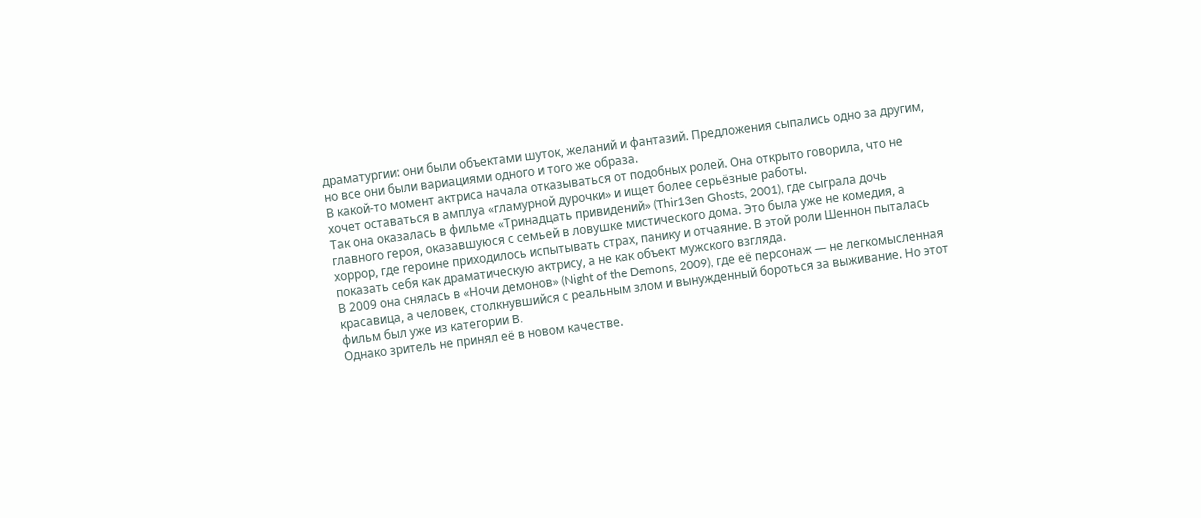драматургии: они были объектами шуток, желаний и фантазий. Предложения сыпались одно за другим, но все они были вариациями одного и того же образа.
В какой-то момент актриса начала отказываться от подобных ролей. Она открыто говорила, что не хочет оставаться в амплуа «гламурной дурочки» и ищет более серьёзные работы.
Так она оказалась в фильме «Тринадцать привидений» (Thir13en Ghosts, 2001), где сыграла дочь главного героя, оказавшуюся с семьей в ловушке мистического дома. Это была уже не комедия, а хоррор, где героине приходилось испытывать страх, панику и отчаяние. В этой роли Шеннон пыталась показать себя как драматическую актрису, а не как объект мужского взгляда.
В 2009 она снялась в «Ночи демонов» (Night of the Demons, 2009), где её персонаж — не легкомысленная красавица, а человек, столкнувшийся с реальным злом и вынужденный бороться за выживание. Но этот фильм был уже из категории B.
Однако зритель не принял её в новом качестве.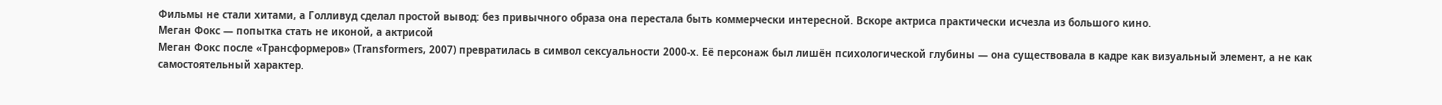Фильмы не стали хитами, а Голливуд сделал простой вывод: без привычного образа она перестала быть коммерчески интересной. Вскоре актриса практически исчезла из большого кино.
Меган Фокс — попытка стать не иконой, а актрисой
Меган Фокс после «Трансформеров» (Transformers, 2007) превратилась в символ сексуальности 2000-х. Её персонаж был лишён психологической глубины — она существовала в кадре как визуальный элемент, а не как самостоятельный характер.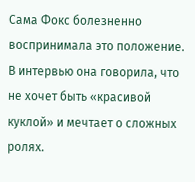Сама Фокс болезненно воспринимала это положение. В интервью она говорила, что не хочет быть «красивой куклой» и мечтает о сложных ролях.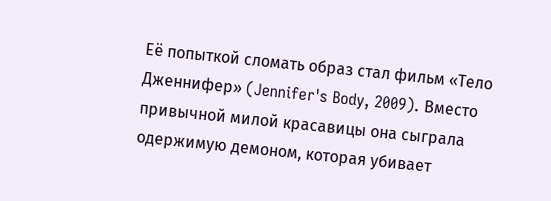Её попыткой сломать образ стал фильм «Тело Дженнифер» (Jennifer's Body, 2009). Вместо привычной милой красавицы она сыграла одержимую демоном, которая убивает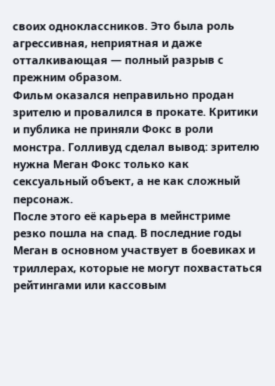своих одноклассников. Это была роль агрессивная, неприятная и даже отталкивающая — полный разрыв с прежним образом.
Фильм оказался неправильно продан зрителю и провалился в прокате. Критики и публика не приняли Фокс в роли монстра. Голливуд сделал вывод: зрителю нужна Меган Фокс только как сексуальный объект, а не как сложный персонаж.
После этого её карьера в мейнстриме резко пошла на спад. В последние годы Меган в основном участвует в боевиках и триллерах, которые не могут похвастаться рейтингами или кассовым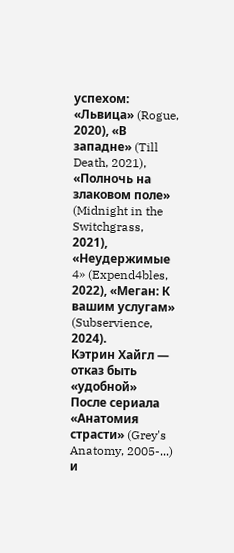успехом: «Львица» (Rogue, 2020), «В западне» (Till Death, 2021), «Полночь на злаковом поле» (Midnight in the Switchgrass, 2021), «Неудержимые 4» (Expend4bles, 2022), «Меган: К вашим услугам» (Subservience, 2024).
Кэтрин Хайгл — отказ быть «удобной»
После сериала «Анатомия страсти» (Grey's Anatomy, 2005-...) и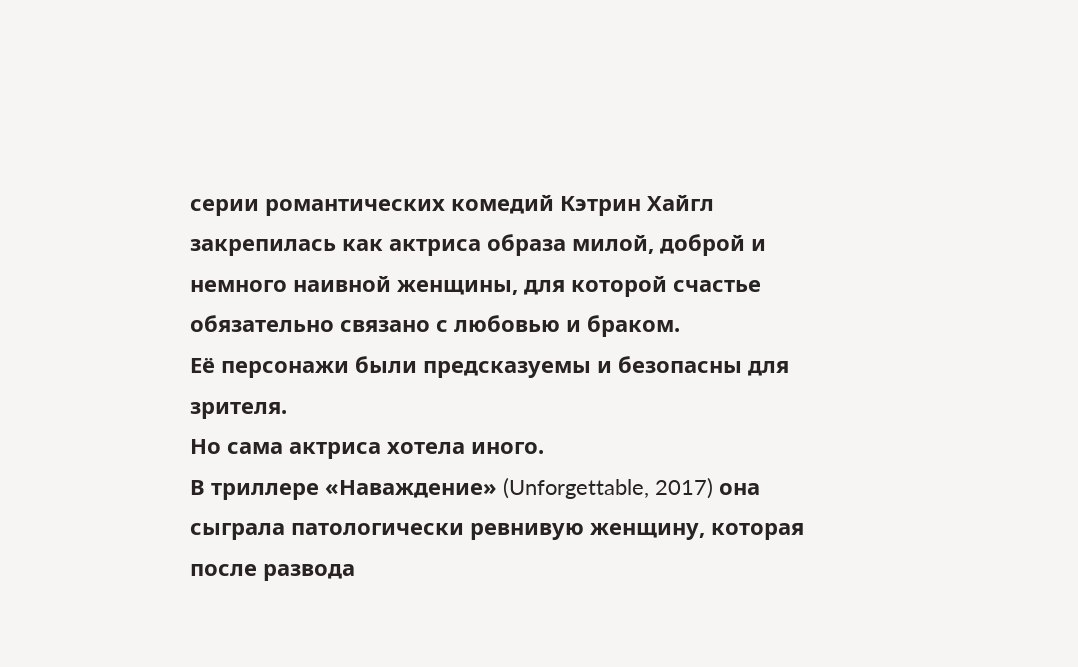серии романтических комедий Кэтрин Хайгл закрепилась как актриса образа милой, доброй и немного наивной женщины, для которой счастье обязательно связано с любовью и браком.
Её персонажи были предсказуемы и безопасны для зрителя.
Но сама актриса хотела иного.
В триллере «Наваждение» (Unforgettable, 2017) она сыграла патологически ревнивую женщину, которая после развода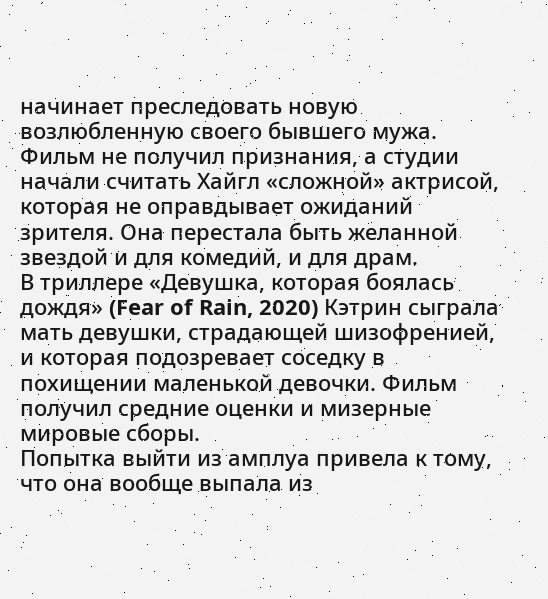начинает преследовать новую возлюбленную своего бывшего мужа. Фильм не получил признания, а студии начали считать Хайгл «сложной» актрисой, которая не оправдывает ожиданий зрителя. Она перестала быть желанной звездой и для комедий, и для драм.
В триллере «Девушка, которая боялась дождя» (Fear of Rain, 2020) Кэтрин сыграла мать девушки, страдающей шизофренией, и которая подозревает соседку в похищении маленькой девочки. Фильм получил средние оценки и мизерные мировые сборы.
Попытка выйти из амплуа привела к тому, что она вообще выпала из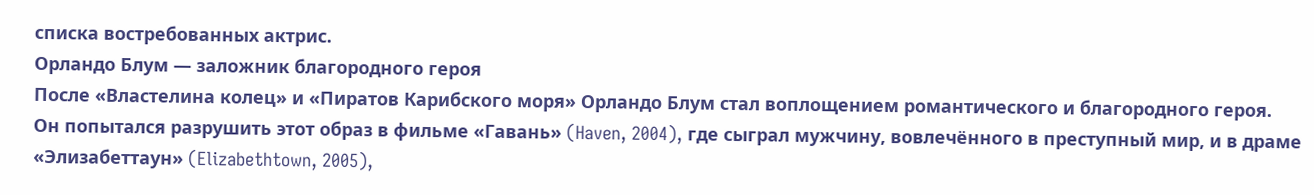списка востребованных актрис.
Орландо Блум — заложник благородного героя
После «Властелина колец» и «Пиратов Карибского моря» Орландо Блум стал воплощением романтического и благородного героя.
Он попытался разрушить этот образ в фильме «Гавань» (Haven, 2004), где сыграл мужчину, вовлечённого в преступный мир, и в драме «Элизабеттаун» (Elizabethtown, 2005),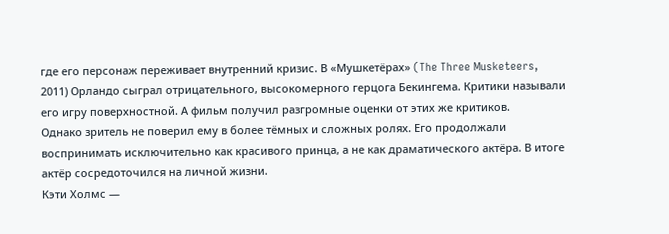где его персонаж переживает внутренний кризис. В «Мушкетёрах» (The Three Musketeers, 2011) Орландо сыграл отрицательного, высокомерного герцога Бекингема. Критики называли его игру поверхностной. А фильм получил разгромные оценки от этих же критиков.
Однако зритель не поверил ему в более тёмных и сложных ролях. Его продолжали воспринимать исключительно как красивого принца, а не как драматического актёра. В итоге актёр сосредоточился на личной жизни.
Кэти Холмс —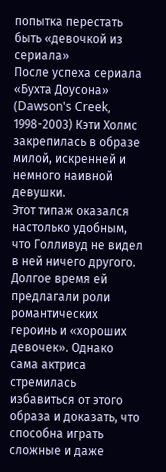попытка перестать быть «девочкой из сериала»
После успеха сериала «Бухта Доусона» (Dawson's Creek, 1998-2003) Кэти Холмс закрепилась в образе милой, искренней и немного наивной девушки.
Этот типаж оказался настолько удобным, что Голливуд не видел в ней ничего другого.
Долгое время ей предлагали роли романтических героинь и «хороших девочек». Однако сама актриса стремилась избавиться от этого образа и доказать, что способна играть сложные и даже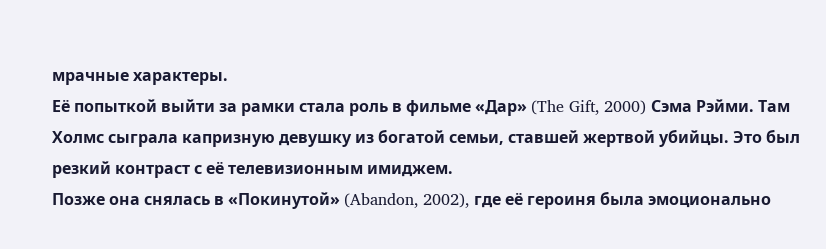мрачные характеры.
Её попыткой выйти за рамки стала роль в фильме «Дар» (The Gift, 2000) Сэма Рэйми. Там Холмс сыграла капризную девушку из богатой семьи, ставшей жертвой убийцы. Это был резкий контраст с её телевизионным имиджем.
Позже она снялась в «Покинутой» (Abandon, 2002), где её героиня была эмоционально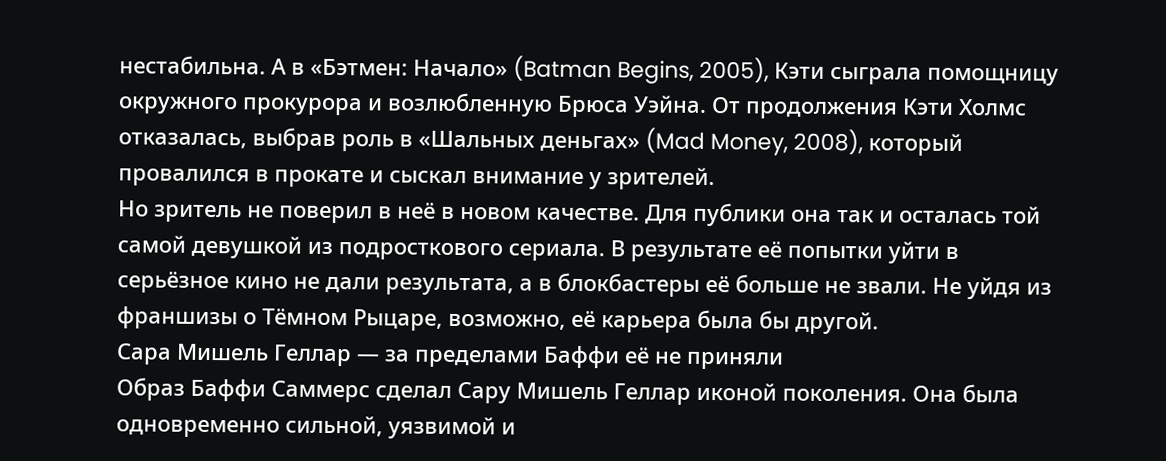нестабильна. А в «Бэтмен: Начало» (Batman Begins, 2005), Кэти сыграла помощницу окружного прокурора и возлюбленную Брюса Уэйна. От продолжения Кэти Холмс отказалась, выбрав роль в «Шальных деньгах» (Mad Money, 2008), который провалился в прокате и сыскал внимание у зрителей.
Но зритель не поверил в неё в новом качестве. Для публики она так и осталась той самой девушкой из подросткового сериала. В результате её попытки уйти в серьёзное кино не дали результата, а в блокбастеры её больше не звали. Не уйдя из франшизы о Тёмном Рыцаре, возможно, её карьера была бы другой.
Сара Мишель Геллар — за пределами Баффи её не приняли
Образ Баффи Саммерс сделал Сару Мишель Геллар иконой поколения. Она была одновременно сильной, уязвимой и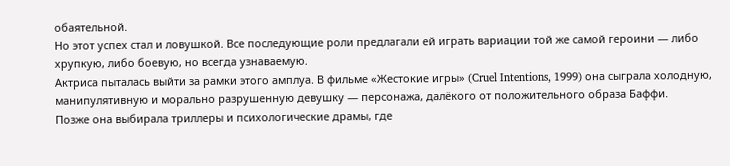обаятельной.
Но этот успех стал и ловушкой. Все последующие роли предлагали ей играть вариации той же самой героини — либо хрупкую, либо боевую, но всегда узнаваемую.
Актриса пыталась выйти за рамки этого амплуа. В фильме «Жестокие игры» (Cruel Intentions, 1999) она сыграла холодную, манипулятивную и морально разрушенную девушку — персонажа, далёкого от положительного образа Баффи.
Позже она выбирала триллеры и психологические драмы, где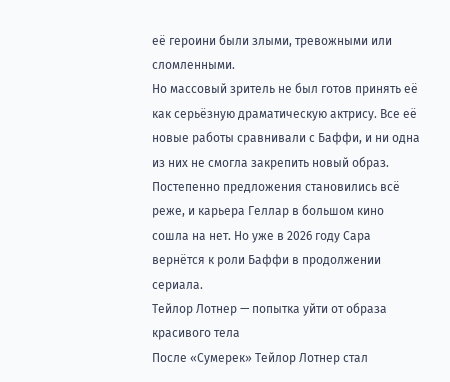её героини были злыми, тревожными или сломленными.
Но массовый зритель не был готов принять её как серьёзную драматическую актрису. Все её новые работы сравнивали с Баффи, и ни одна из них не смогла закрепить новый образ.
Постепенно предложения становились всё реже, и карьера Геллар в большом кино сошла на нет. Но уже в 2026 году Сара вернётся к роли Баффи в продолжении сериала.
Тейлор Лотнер — попытка уйти от образа красивого тела
После «Сумерек» Тейлор Лотнер стал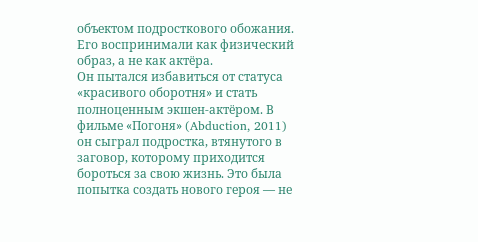объектом подросткового обожания. Его воспринимали как физический образ, а не как актёра.
Он пытался избавиться от статуса «красивого оборотня» и стать полноценным экшен-актёром. В фильме «Погоня» (Abduction, 2011) он сыграл подростка, втянутого в заговор, которому приходится бороться за свою жизнь. Это была попытка создать нового героя — не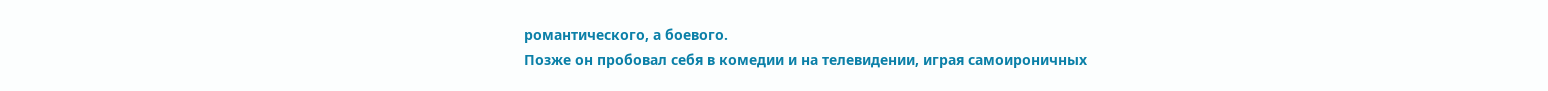романтического, а боевого.
Позже он пробовал себя в комедии и на телевидении, играя самоироничных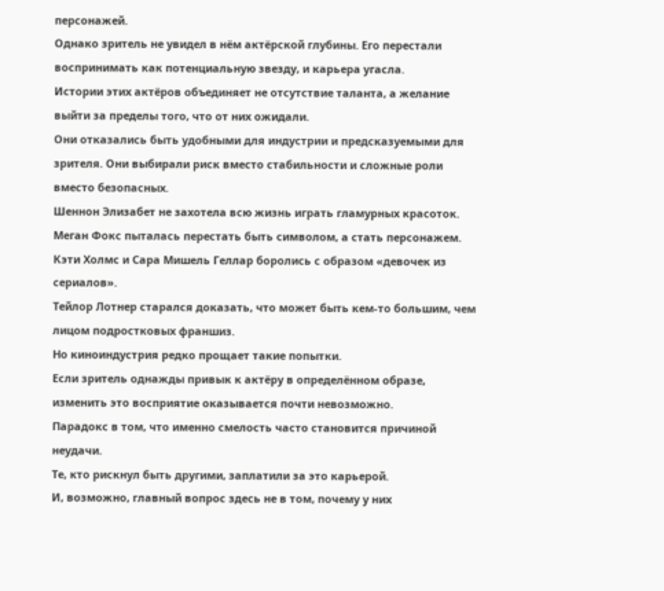персонажей.
Однако зритель не увидел в нём актёрской глубины. Его перестали воспринимать как потенциальную звезду, и карьера угасла.
Истории этих актёров объединяет не отсутствие таланта, а желание выйти за пределы того, что от них ожидали.
Они отказались быть удобными для индустрии и предсказуемыми для зрителя. Они выбирали риск вместо стабильности и сложные роли вместо безопасных.
Шеннон Элизабет не захотела всю жизнь играть гламурных красоток.
Меган Фокс пыталась перестать быть символом, а стать персонажем.
Кэти Холмс и Сара Мишель Геллар боролись с образом «девочек из сериалов».
Тейлор Лотнер старался доказать, что может быть кем-то большим, чем лицом подростковых франшиз.
Но киноиндустрия редко прощает такие попытки.
Если зритель однажды привык к актёру в определённом образе, изменить это восприятие оказывается почти невозможно.
Парадокс в том, что именно смелость часто становится причиной неудачи.
Те, кто рискнул быть другими, заплатили за это карьерой.
И, возможно, главный вопрос здесь не в том, почему у них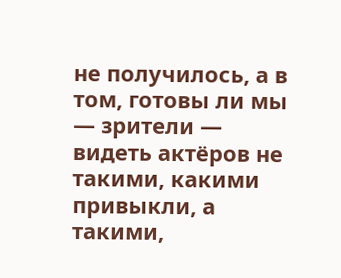не получилось, а в том, готовы ли мы — зрители — видеть актёров не такими, какими привыкли, а такими,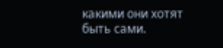какими они хотят быть сами.